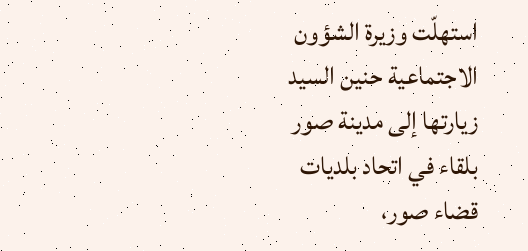استهلّت وزيرة الشؤون الاجتماعية حنين السيد زيارتها إلى مدينة صور بلقاء في اتحاد بلديات قضاء صور،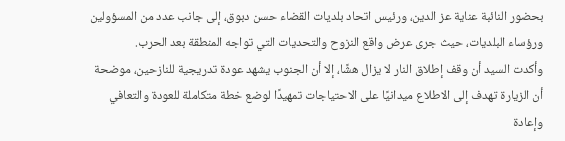بحضور النائبة عناية عز الدين، ورئيس اتحاد بلديات القضاء حسن دبوق، إلى جانب عدد من المسؤولين ورؤساء البلديات، حيث جرى عرض واقع النزوح والتحديات التي تواجه المنطقة بعد الحرب.
وأكدت السيد أن وقف إطلاق النار لا يزال هشًا، إلا أن الجنوب يشهد عودة تدريجية للنازحين، موضحة أن الزيارة تهدف إلى الاطلاع ميدانيًا على الاحتياجات تمهيدًا لوضع خطة متكاملة للعودة والتعافي وإعادة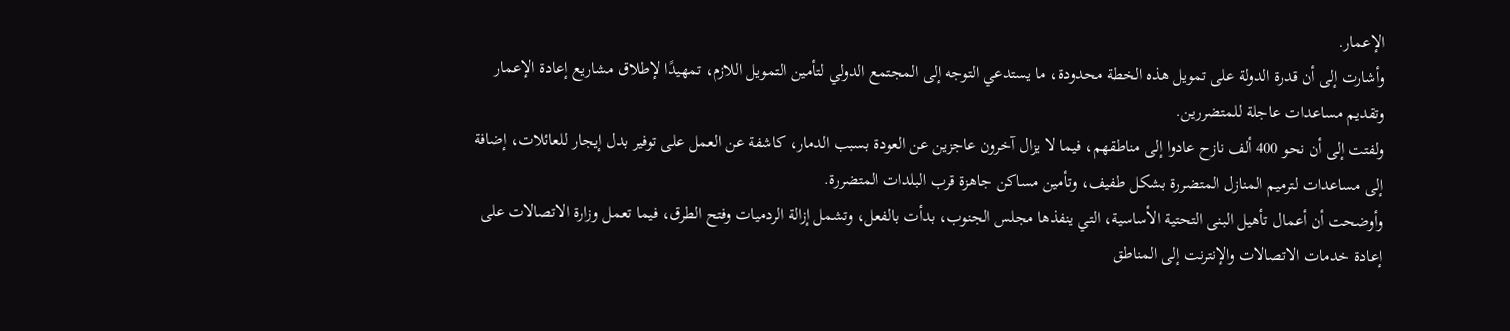الإعمار.
وأشارت إلى أن قدرة الدولة على تمويل هذه الخطة محدودة، ما يستدعي التوجه إلى المجتمع الدولي لتأمين التمويل اللازم، تمهيدًا لإطلاق مشاريع إعادة الإعمار وتقديم مساعدات عاجلة للمتضررين.
ولفتت إلى أن نحو 400 ألف نازح عادوا إلى مناطقهم، فيما لا يزال آخرون عاجزين عن العودة بسبب الدمار، كاشفة عن العمل على توفير بدل إيجار للعائلات، إضافة إلى مساعدات لترميم المنازل المتضررة بشكل طفيف، وتأمين مساكن جاهزة قرب البلدات المتضررة.
وأوضحت أن أعمال تأهيل البنى التحتية الأساسية، التي ينفذها مجلس الجنوب، بدأت بالفعل، وتشمل إزالة الردميات وفتح الطرق، فيما تعمل وزارة الاتصالات على إعادة خدمات الاتصالات والإنترنت إلى المناطق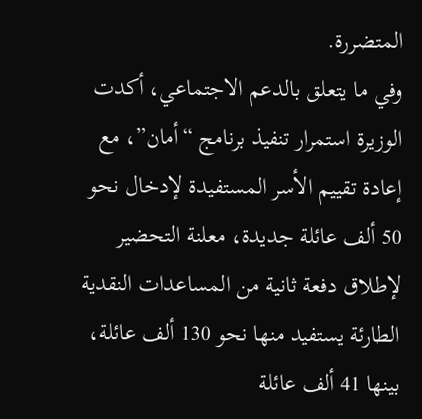المتضررة.
وفي ما يتعلق بالدعم الاجتماعي، أكدت الوزيرة استمرار تنفيذ برنامج “أمان”، مع إعادة تقييم الأسر المستفيدة لإدخال نحو 50 ألف عائلة جديدة، معلنة التحضير لإطلاق دفعة ثانية من المساعدات النقدية الطارئة يستفيد منها نحو 130 ألف عائلة، بينها 41 ألف عائلة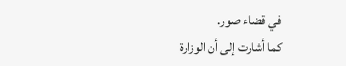في قضاء صور.
كما أشارت إلى أن الوزارة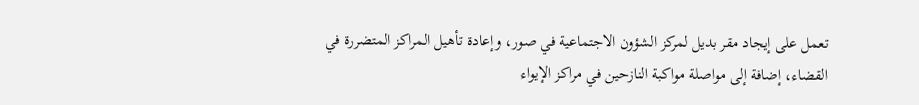تعمل على إيجاد مقر بديل لمركز الشؤون الاجتماعية في صور، وإعادة تأهيل المراكز المتضررة في القضاء، إضافة إلى مواصلة مواكبة النازحين في مراكز الإيواء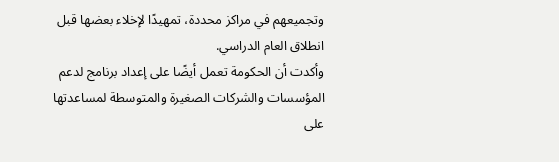وتجميعهم في مراكز محددة، تمهيدًا لإخلاء بعضها قبل انطلاق العام الدراسي.
وأكدت أن الحكومة تعمل أيضًا على إعداد برنامج لدعم المؤسسات والشركات الصغيرة والمتوسطة لمساعدتها على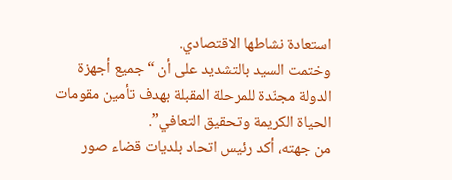استعادة نشاطها الاقتصادي.
وختمت السيد بالتشديد على أن “جميع أجهزة الدولة مجنّدة للمرحلة المقبلة بهدف تأمين مقومات الحياة الكريمة وتحقيق التعافي”.
من جهته، أكد رئيس اتحاد بلديات قضاء صور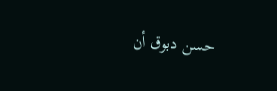حسن دبوق أن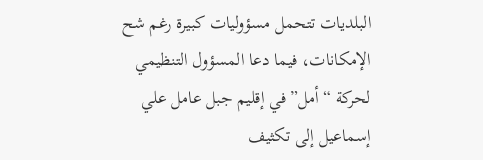البلديات تتحمل مسؤوليات كبيرة رغم شح الإمكانات، فيما دعا المسؤول التنظيمي لحركة “أمل” في إقليم جبل عامل علي إسماعيل إلى تكثيف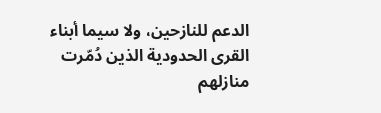الدعم للنازحين، ولا سيما أبناء القرى الحدودية الذين دُمّرت منازلهم